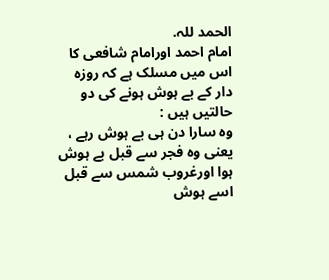الحمد للہ.
امام احمد اورامام شافعی کا اس میں مسلک ہے کہ روزہ دار کے بے ہوش ہونے کی دو حالتیں ہیں :
وہ سارا دن ہی بے ہوش رہے ، یعنی وہ فجر سے قبل بے ہوش ہوا اورغروب شمس سے قبل اسے ہوش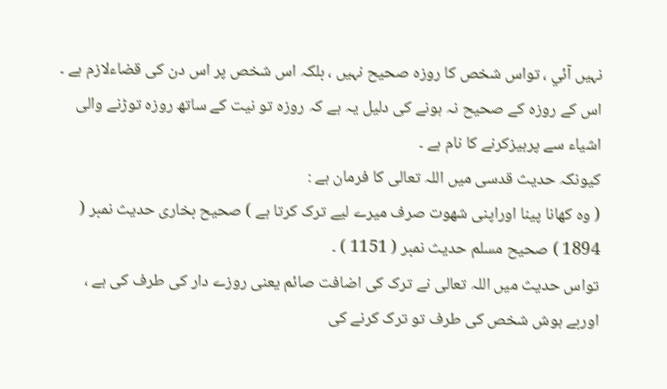نہيں آئي ، تواس شخص کا روزہ صحیح نہیں ، بلکہ اس شخص پر اس دن کی قضاءلازم ہے ۔
اس کے روزہ کے صحیح نہ ہونے کی دلیل یہ ہے کہ روزہ تو نیت کے ساتھ روزہ توڑنے والی اشیاء سے پرہیزکرنے کا نام ہے ۔
کیونکہ حدیث قدسی میں اللہ تعالی کا فرمان ہے :
( وہ کھانا پینا اوراپنی شھوت صرف میرے لیے ترک کرتا ہے ) صحیح بخاری حدیث نمبر ( 1894 ) صحیح مسلم حدیث نمبر ( 1151 ) ۔
تواس حدیث میں اللہ تعالی نے ترک کی اضافت صائم یعنی روزے دار کی طرف کی ہے ، اوربے ہوش شخص کی طرف تو ترک کرنے کی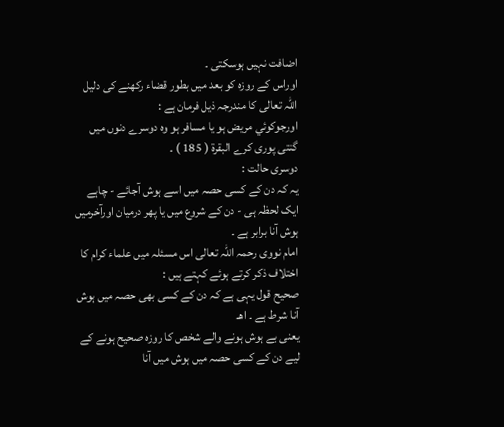اضافت نہیں ہوسکتی ۔
اوراس کے روزہ کو بعد میں بطور قضاء رکھنے کی دلیل اللہ تعالی کا مندرجہ ذیل فرمان ہے :
اورجوکوئي مریض ہو یا مسافر ہو وہ دوسرے دنوں میں گنتی پوری کرے البقرۃ ( 185 ) ۔
دوسری حالت :
یہ کہ دن کے کسی حصہ میں اسے ہوش آجائے - چاہے ایک لحظہ ہی - دن کے شروع میں یا پھر درمیان اورآخرمیں ہوش آنا برابر ہے ۔
امام نووی رحمہ اللہ تعالی اس مسئلہ میں علماء کرام کا اختلاف ذکر کرتے ہوئے کہتے ہیں :
صحیح قول یہی ہے کہ دن کے کسی بھی حصہ میں ہوش آنا شرط ہے ۔ اھـ
یعنی بے ہوش ہونے والے شخص کا روزہ صحیح ہونے کے لیے دن کے کسی حصہ میں ہوش میں آنا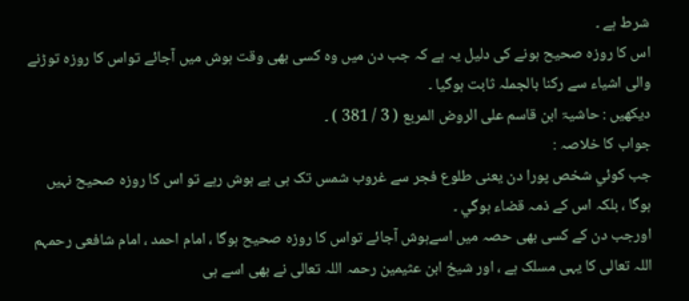شرط ہے ۔
اس کا روزہ صحیح ہونے کی دلیل یہ ہے کہ جب دن میں وہ کسی بھی وقت ہوش میں آجائے تواس کا روزہ توڑنے والی اشیاء سے رکنا بالجملہ ثابت ہوگیا ۔
دیکھیں : حاشیۃ ابن قاسم علی الروض المربع ( 3 / 381 ) ۔
جواب کا خلاصہ :
جب کوئي شخص پورا دن یعنی طلوع فجر سے غروب شمس تک ہی بے ہوش رہے تو اس کا روزہ صحیح نہیں ہوگا ، بلکہ اس کے ذمہ قضاء ہوگي ۔
اورجب دن کے کسی بھی حصہ میں اسےہوش آجائے تواس کا روزہ صحیح ہوگا ، امام احمد ، امام شافعی رحمہم اللہ تعالی کا یہی مسلک ہے ، اور شیخ ابن عثیمین رحمہ اللہ تعالی نے بھی اسے ہی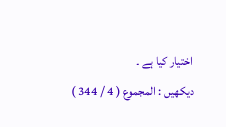اختیار کیا ہے ۔
دیکھیں : المجموع ( 4 / 344 )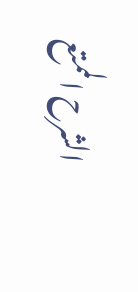الشرح الممتع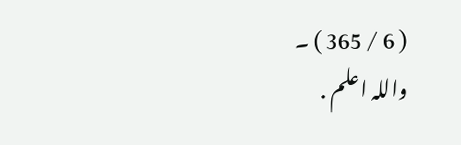( 6 / 365 ) ۔
واللہ اعلم .